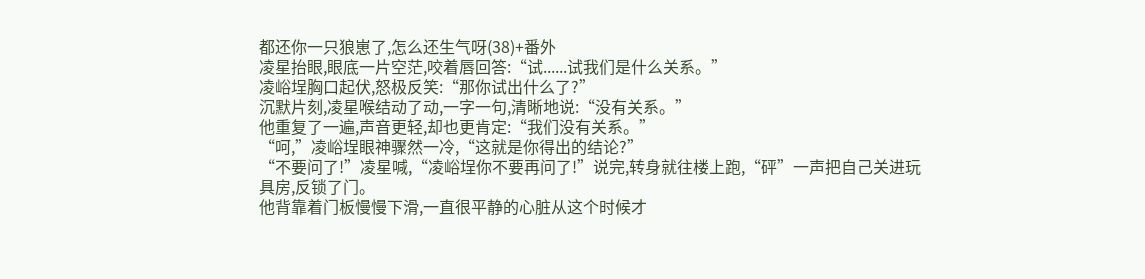都还你一只狼崽了,怎么还生气呀(38)+番外
凌星抬眼,眼底一片空茫,咬着唇回答:“试......试我们是什么关系。”
凌峪埕胸口起伏,怒极反笑:“那你试出什么了?”
沉默片刻,凌星喉结动了动,一字一句,清晰地说:“没有关系。”
他重复了一遍,声音更轻,却也更肯定:“我们没有关系。”
“呵,”凌峪埕眼神骤然一冷,“这就是你得出的结论?”
“不要问了!”凌星喊,“凌峪埕你不要再问了!”说完,转身就往楼上跑,“砰”一声把自己关进玩具房,反锁了门。
他背靠着门板慢慢下滑,一直很平静的心脏从这个时候才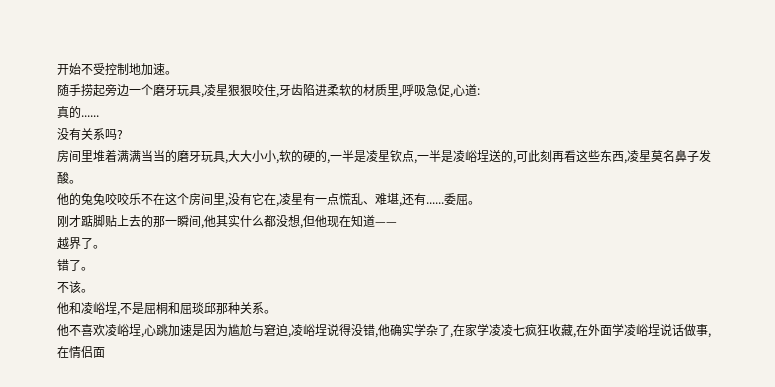开始不受控制地加速。
随手捞起旁边一个磨牙玩具,凌星狠狠咬住,牙齿陷进柔软的材质里,呼吸急促,心道:
真的......
没有关系吗?
房间里堆着满满当当的磨牙玩具,大大小小,软的硬的,一半是凌星钦点,一半是凌峪埕送的,可此刻再看这些东西,凌星莫名鼻子发酸。
他的兔兔咬咬乐不在这个房间里,没有它在,凌星有一点慌乱、难堪,还有......委屈。
刚才踮脚贴上去的那一瞬间,他其实什么都没想,但他现在知道——
越界了。
错了。
不该。
他和凌峪埕,不是屈桐和屈琰邱那种关系。
他不喜欢凌峪埕,心跳加速是因为尴尬与窘迫,凌峪埕说得没错,他确实学杂了,在家学凌凌七疯狂收藏,在外面学凌峪埕说话做事,在情侣面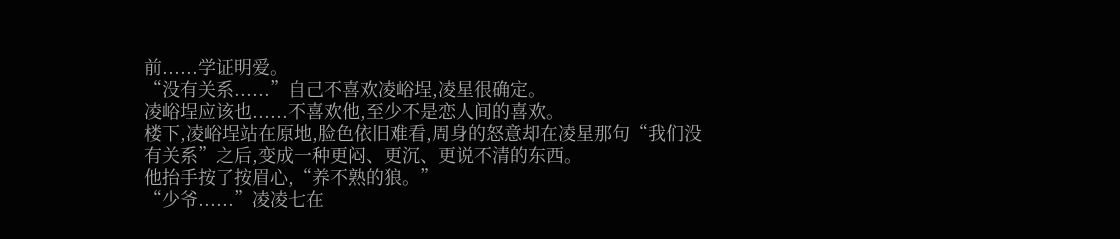前......学证明爱。
“没有关系......”自己不喜欢凌峪埕,凌星很确定。
凌峪埕应该也......不喜欢他,至少不是恋人间的喜欢。
楼下,凌峪埕站在原地,脸色依旧难看,周身的怒意却在凌星那句“我们没有关系”之后,变成一种更闷、更沉、更说不清的东西。
他抬手按了按眉心,“养不熟的狼。”
“少爷......”凌凌七在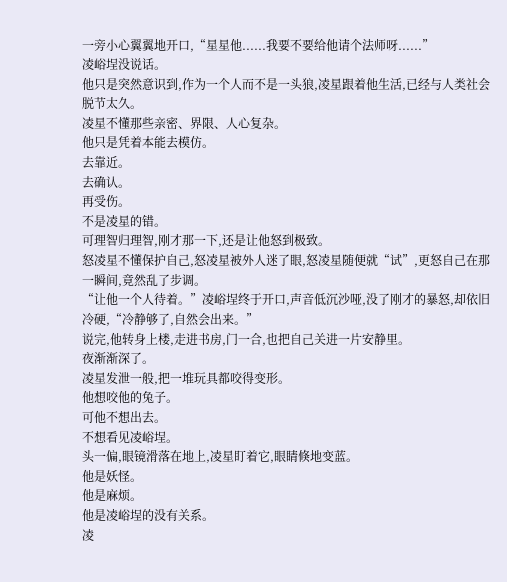一旁小心翼翼地开口,“星星他......我要不要给他请个法师呀......”
凌峪埕没说话。
他只是突然意识到,作为一个人而不是一头狼,凌星跟着他生活,已经与人类社会脱节太久。
凌星不懂那些亲密、界限、人心复杂。
他只是凭着本能去模仿。
去靠近。
去确认。
再受伤。
不是凌星的错。
可理智归理智,刚才那一下,还是让他怒到极致。
怒凌星不懂保护自己,怒凌星被外人迷了眼,怒凌星随便就“试”,更怒自己在那一瞬间,竟然乱了步调。
“让他一个人待着。”凌峪埕终于开口,声音低沉沙哑,没了刚才的暴怒,却依旧冷硬,“冷静够了,自然会出来。”
说完,他转身上楼,走进书房,门一合,也把自己关进一片安静里。
夜渐渐深了。
凌星发泄一般,把一堆玩具都咬得变形。
他想咬他的兔子。
可他不想出去。
不想看见凌峪埕。
头一偏,眼镜滑落在地上,凌星盯着它,眼睛倏地变蓝。
他是妖怪。
他是麻烦。
他是凌峪埕的没有关系。
凌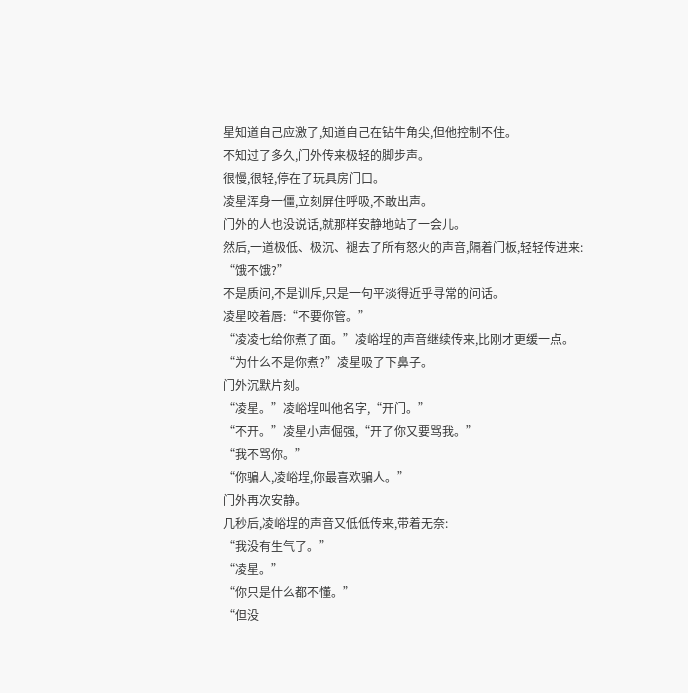星知道自己应激了,知道自己在钻牛角尖,但他控制不住。
不知过了多久,门外传来极轻的脚步声。
很慢,很轻,停在了玩具房门口。
凌星浑身一僵,立刻屏住呼吸,不敢出声。
门外的人也没说话,就那样安静地站了一会儿。
然后,一道极低、极沉、褪去了所有怒火的声音,隔着门板,轻轻传进来:
“饿不饿?”
不是质问,不是训斥,只是一句平淡得近乎寻常的问话。
凌星咬着唇:“不要你管。”
“凌凌七给你煮了面。”凌峪埕的声音继续传来,比刚才更缓一点。
“为什么不是你煮?”凌星吸了下鼻子。
门外沉默片刻。
“凌星。”凌峪埕叫他名字,“开门。”
“不开。”凌星小声倔强,“开了你又要骂我。”
“我不骂你。”
“你骗人,凌峪埕,你最喜欢骗人。”
门外再次安静。
几秒后,凌峪埕的声音又低低传来,带着无奈:
“我没有生气了。”
“凌星。”
“你只是什么都不懂。”
“但没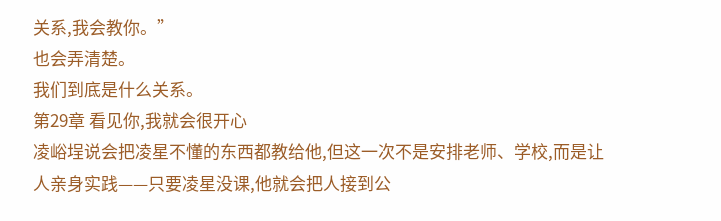关系,我会教你。”
也会弄清楚。
我们到底是什么关系。
第29章 看见你,我就会很开心
凌峪埕说会把凌星不懂的东西都教给他,但这一次不是安排老师、学校,而是让人亲身实践——只要凌星没课,他就会把人接到公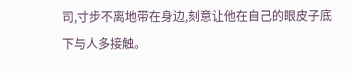司,寸步不离地带在身边,刻意让他在自己的眼皮子底下与人多接触。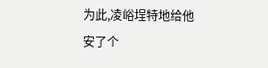为此,凌峪埕特地给他安了个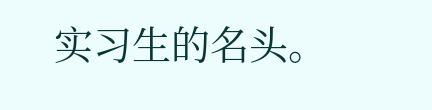实习生的名头。